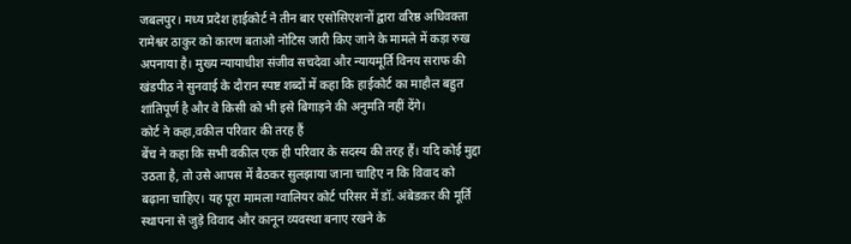जबलपुर। मध्य प्रदेश हाईकोर्ट ने तीन बार एसोसिएशनों द्वारा वरिष्ठ अधिवक्ता रामेश्वर ठाकुर को कारण बताओ नोटिस जारी किए जाने के मामले में कड़ा रुख अपनाया है। मुख्य न्यायाधीश संजीव सचदेवा और न्यायमूर्ति विनय सराफ की खंडपीठ ने सुनवाई के दौरान स्पष्ट शब्दों में कहा कि हाईकोर्ट का माहौल बहुत शांतिपूर्ण है और वे किसी को भी इसे बिगाड़ने की अनुमति नहीं देंगे।
कोर्ट ने कहा,वकील परिवार की तरह हैं
बेंच ने कहा कि सभी वकील एक ही परिवार के सदस्य की तरह हैं। यदि कोई मुद्दा उठता है, तो उसे आपस में बैठकर सुलझाया जाना चाहिए न कि विवाद को बढ़ाना चाहिए। यह पूरा मामला ग्वालियर कोर्ट परिसर में डॉ. अंबेडकर की मूर्ति स्थापना से जुड़े विवाद और कानून व्यवस्था बनाए रखने के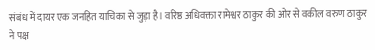संबंध में दायर एक जनहित याचिका से जुड़ा है। वरिष्ठ अधिवक्ता रामेश्वर ठाकुर की ओर से वकील वरुण ठाकुर ने पक्ष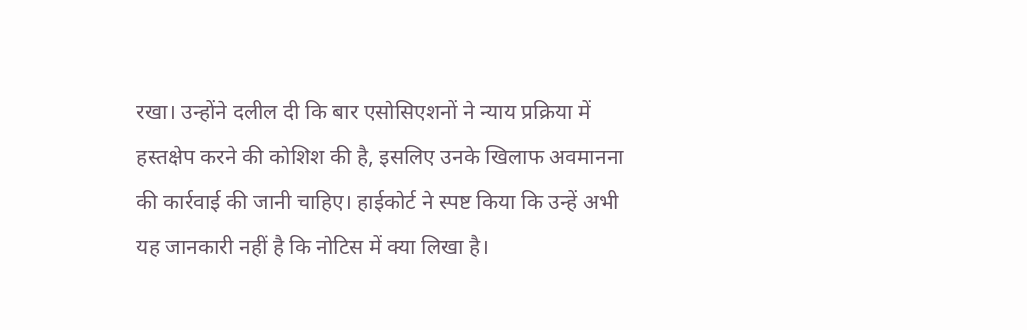रखा। उन्होंने दलील दी कि बार एसोसिएशनों ने न्याय प्रक्रिया में हस्तक्षेप करने की कोशिश की है, इसलिए उनके खिलाफ अवमानना की कार्रवाई की जानी चाहिए। हाईकोर्ट ने स्पष्ट किया कि उन्हें अभी यह जानकारी नहीं है कि नोटिस में क्या लिखा है।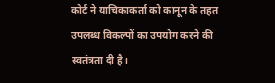कोर्ट ने याचिकाकर्ता को कानून के तहत उपलब्ध विकल्पों का उपयोग करने की स्वतंत्रता दी है।